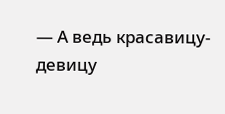— А ведь красавицу-девицу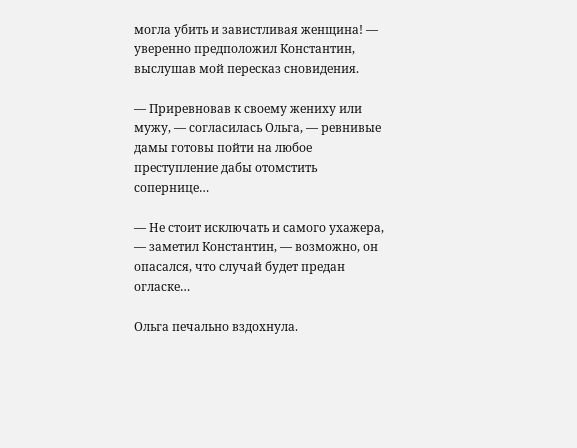могла убить и завистливая женщина! — уверенно предположил Константин, выслушав мой пересказ сновидения.

— Приревновав к своему жениху или мужу, — согласилась Ольга, — ревнивые дамы готовы пойти на любое преступление дабы отомстить сопернице…

— Не стоит исключать и самого ухажера, — заметил Константин, — возможно, он опасался, что случай будет предан огласке…

Ольга печально вздохнула.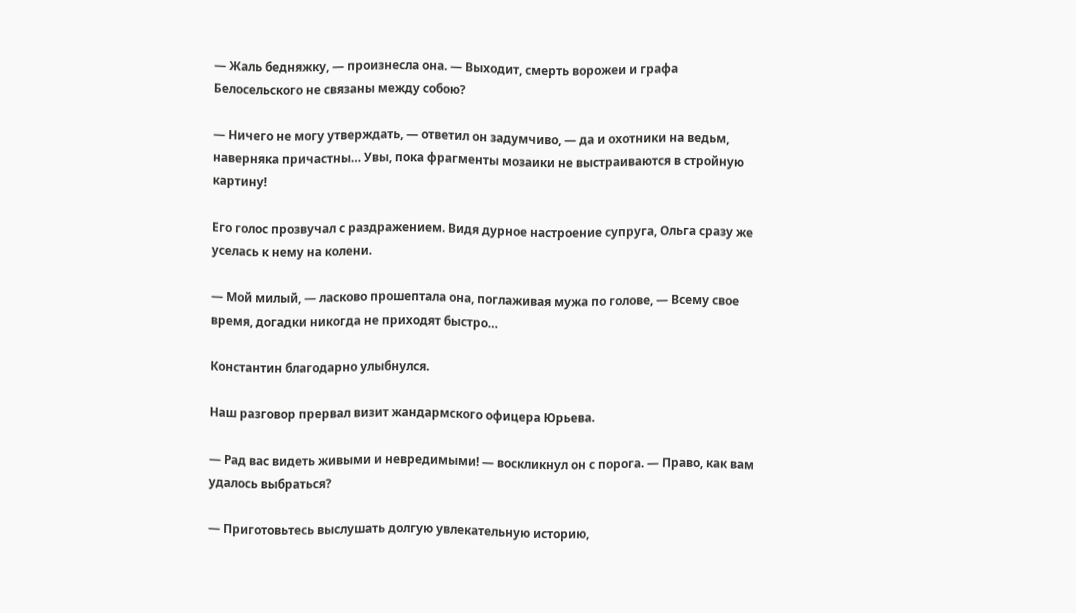— Жаль бедняжку, — произнесла она. — Выходит, смерть ворожеи и графа Белосельского не связаны между собою?

— Ничего не могу утверждать, — ответил он задумчиво, — да и охотники на ведьм, наверняка причастны… Увы, пока фрагменты мозаики не выстраиваются в стройную картину!

Его голос прозвучал с раздражением. Видя дурное настроение супруга, Ольга сразу же уселась к нему на колени.

— Мой милый, — ласково прошептала она, поглаживая мужа по голове, — Всему свое время, догадки никогда не приходят быстро…

Константин благодарно улыбнулся.

Наш разговор прервал визит жандармского офицера Юрьева.

— Рад вас видеть живыми и невредимыми! — воскликнул он с порога. — Право, как вам удалось выбраться?

— Приготовьтесь выслушать долгую увлекательную историю,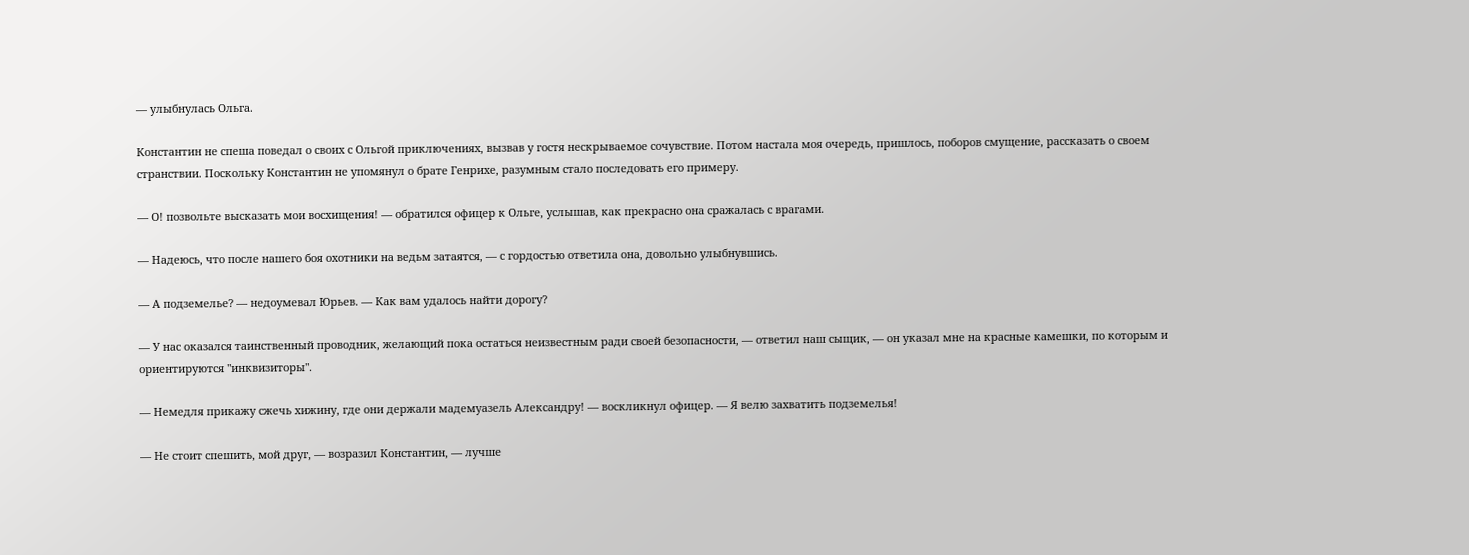— улыбнулась Ольга.

Константин не спеша поведал о своих с Ольгой приключениях, вызвав у гостя нескрываемое сочувствие. Потом настала моя очередь, пришлось, поборов смущение, рассказать о своем странствии. Поскольку Константин не упомянул о брате Генрихе, разумным стало последовать его примеру.

— О! позвольте высказать мои восхищения! — обратился офицер к Ольге, услышав, как прекрасно она сражалась с врагами.

— Надеюсь, что после нашего боя охотники на ведьм затаятся, — с гордостью ответила она, довольно улыбнувшись.

— А подземелье? — недоумевал Юрьев. — Как вам удалось найти дорогу?

— У нас оказался таинственный проводник, желающий пока остаться неизвестным ради своей безопасности, — ответил наш сыщик, — он указал мне на красные камешки, по которым и ориентируются "инквизиторы".

— Немедля прикажу сжечь хижину, где они держали мадемуазель Александру! — воскликнул офицер. — Я велю захватить подземелья!

— Не стоит спешить, мой друг, — возразил Константин, — лучше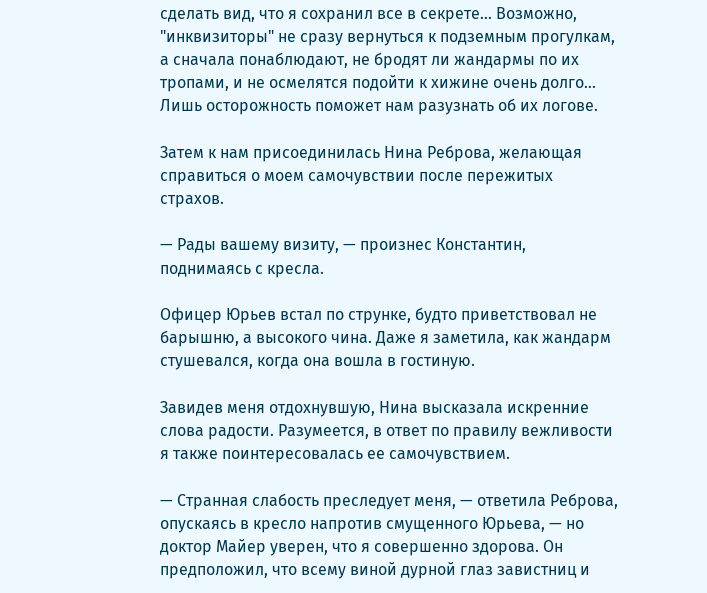сделать вид, что я сохранил все в секрете… Возможно, "инквизиторы" не сразу вернуться к подземным прогулкам, а сначала понаблюдают, не бродят ли жандармы по их тропами, и не осмелятся подойти к хижине очень долго… Лишь осторожность поможет нам разузнать об их логове.

Затем к нам присоединилась Нина Реброва, желающая справиться о моем самочувствии после пережитых страхов.

— Рады вашему визиту, — произнес Константин, поднимаясь с кресла.

Офицер Юрьев встал по струнке, будто приветствовал не барышню, а высокого чина. Даже я заметила, как жандарм стушевался, когда она вошла в гостиную.

Завидев меня отдохнувшую, Нина высказала искренние слова радости. Разумеется, в ответ по правилу вежливости я также поинтересовалась ее самочувствием.

— Странная слабость преследует меня, — ответила Реброва, опускаясь в кресло напротив смущенного Юрьева, — но доктор Майер уверен, что я совершенно здорова. Он предположил, что всему виной дурной глаз завистниц и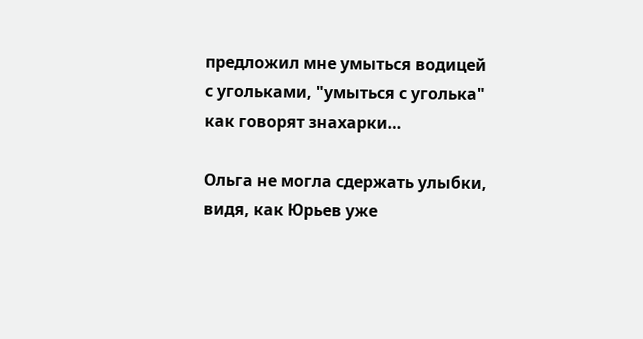предложил мне умыться водицей с угольками, "умыться с уголька" как говорят знахарки…

Ольга не могла сдержать улыбки, видя, как Юрьев уже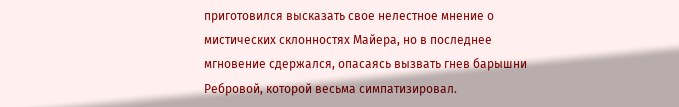приготовился высказать свое нелестное мнение о мистических склонностях Майера, но в последнее мгновение сдержался, опасаясь вызвать гнев барышни Ребровой, которой весьма симпатизировал.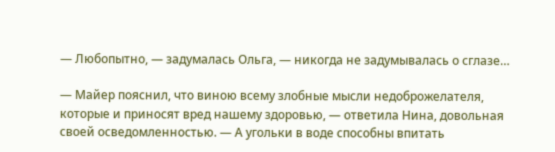— Любопытно, — задумалась Ольга, — никогда не задумывалась о сглазе…

— Майер пояснил, что виною всему злобные мысли недоброжелателя, которые и приносят вред нашему здоровью, — ответила Нина, довольная своей осведомленностью. — А угольки в воде способны впитать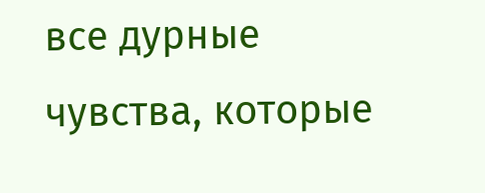все дурные чувства, которые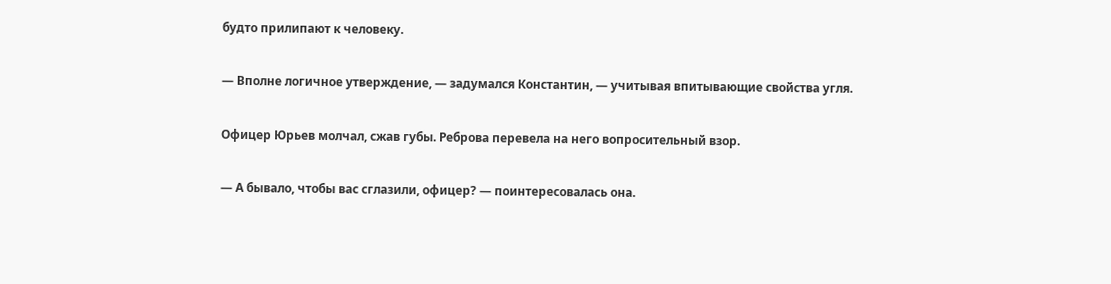будто прилипают к человеку.

— Вполне логичное утверждение, — задумался Константин, — учитывая впитывающие свойства угля.

Офицер Юрьев молчал, сжав губы. Реброва перевела на него вопросительный взор.

— А бывало, чтобы вас сглазили, офицер? — поинтересовалась она.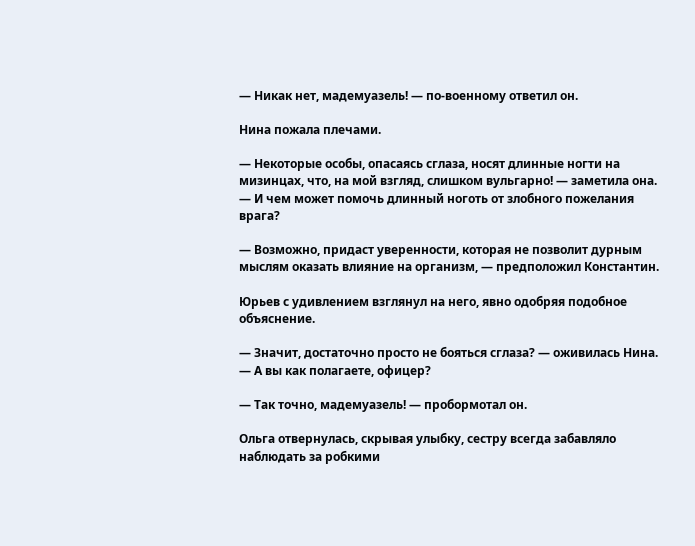— Никак нет, мадемуазель! — по-военному ответил он.

Нина пожала плечами.

— Некоторые особы, опасаясь сглаза, носят длинные ногти на мизинцах, что, на мой взгляд, слишком вульгарно! — заметила она. — И чем может помочь длинный ноготь от злобного пожелания врага?

— Возможно, придаст уверенности, которая не позволит дурным мыслям оказать влияние на организм, — предположил Константин.

Юрьев с удивлением взглянул на него, явно одобряя подобное объяснение.

— Значит, достаточно просто не бояться сглаза? — оживилась Нина. — А вы как полагаете, офицер?

— Так точно, мадемуазель! — пробормотал он.

Ольга отвернулась, скрывая улыбку, сестру всегда забавляло наблюдать за робкими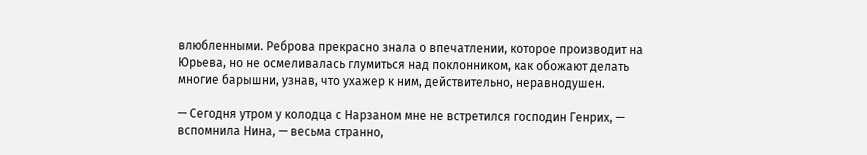влюбленными. Реброва прекрасно знала о впечатлении, которое производит на Юрьева, но не осмеливалась глумиться над поклонником, как обожают делать многие барышни, узнав, что ухажер к ним, действительно, неравнодушен.

— Сегодня утром у колодца с Нарзаном мне не встретился господин Генрих, — вспомнила Нина, — весьма странно,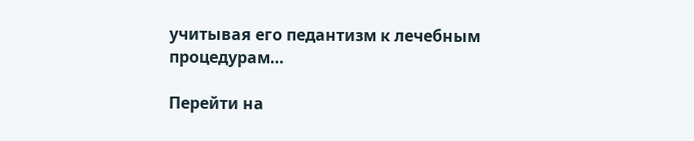учитывая его педантизм к лечебным процедурам…

Перейти на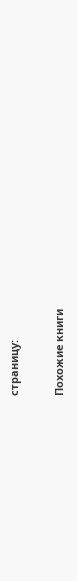страницу:

Похожие книги